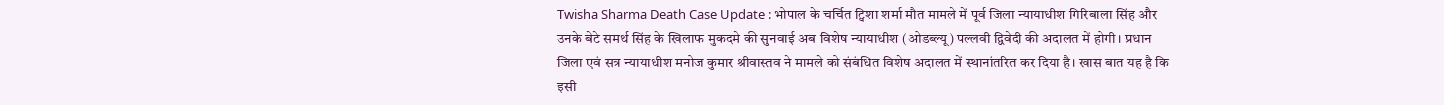Twisha Sharma Death Case Update : भोपाल के चर्चित ट्विशा शर्मा मौत मामले में पूर्व जिला न्यायाधीश गिरिबाला सिंह और उनके बेटे समर्थ सिंह के खिलाफ मुकदमे की सुनवाई अब विशेष न्यायाधीश (ओडब्ल्यू) पल्लवी द्विवेदी की अदालत में होगी। प्रधान जिला एवं सत्र न्यायाधीश मनोज कुमार श्रीवास्तव ने मामले को संबंधित विशेष अदालत में स्थानांतरित कर दिया है। खास बात यह है कि इसी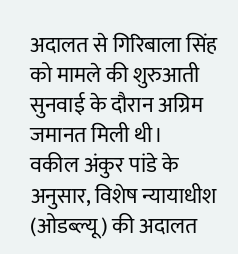अदालत से गिरिबाला सिंह को मामले की शुरुआती सुनवाई के दौरान अग्रिम जमानत मिली थी।
वकील अंकुर पांडे के अनुसार, विशेष न्यायाधीश (ओडब्ल्यू) की अदालत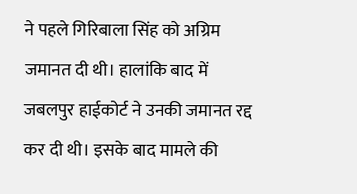ने पहले गिरिबाला सिंह को अग्रिम जमानत दी थी। हालांकि बाद में जबलपुर हाईकोर्ट ने उनकी जमानत रद्द कर दी थी। इसके बाद मामले की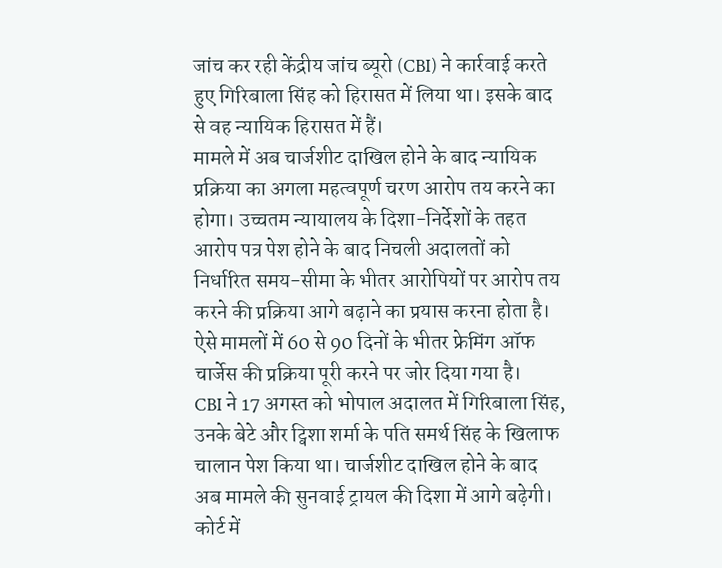जांच कर रही केंद्रीय जांच ब्यूरो (CBI) ने कार्रवाई करते हुए गिरिबाला सिंह को हिरासत में लिया था। इसके बाद से वह न्यायिक हिरासत में हैं।
मामले में अब चार्जशीट दाखिल होने के बाद न्यायिक प्रक्रिया का अगला महत्वपूर्ण चरण आरोप तय करने का होगा। उच्चतम न्यायालय के दिशा-निर्देशों के तहत आरोप पत्र पेश होने के बाद निचली अदालतों को निर्धारित समय-सीमा के भीतर आरोपियों पर आरोप तय करने की प्रक्रिया आगे बढ़ाने का प्रयास करना होता है। ऐसे मामलों में 60 से 90 दिनों के भीतर फ्रेमिंग ऑफ चार्जेस की प्रक्रिया पूरी करने पर जोर दिया गया है।
CBI ने 17 अगस्त को भोपाल अदालत में गिरिबाला सिंह, उनके बेटे और ट्विशा शर्मा के पति समर्थ सिंह के खिलाफ चालान पेश किया था। चार्जशीट दाखिल होने के बाद अब मामले की सुनवाई ट्रायल की दिशा में आगे बढ़ेगी। कोर्ट में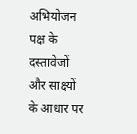अभियोजन पक्ष के दस्तावेजों और साक्ष्यों के आधार पर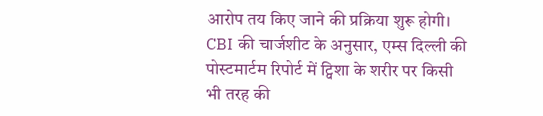आरोप तय किए जाने की प्रक्रिया शुरू होगी।
CBI की चार्जशीट के अनुसार, एम्स दिल्ली की पोस्टमार्टम रिपोर्ट में ट्विशा के शरीर पर किसी भी तरह की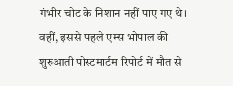गंभीर चोट के निशान नहीं पाए गए थे। वहीं, इससे पहले एम्स भोपाल की शुरुआती पोस्टमार्टम रिपोर्ट में मौत से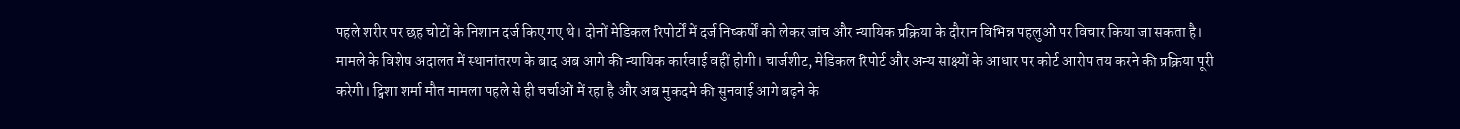पहले शरीर पर छह चोटों के निशान दर्ज किए गए थे। दोनों मेडिकल रिपोर्टों में दर्ज निष्कर्षों को लेकर जांच और न्यायिक प्रक्रिया के दौरान विभिन्न पहलुओं पर विचार किया जा सकता है।
मामले के विशेष अदालत में स्थानांतरण के बाद अब आगे की न्यायिक कार्रवाई वहीं होगी। चार्जशीट, मेडिकल रिपोर्ट और अन्य साक्ष्यों के आधार पर कोर्ट आरोप तय करने की प्रक्रिया पूरी करेगी। ट्विशा शर्मा मौत मामला पहले से ही चर्चाओं में रहा है और अब मुकदमे की सुनवाई आगे बढ़ने के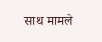साथ मामले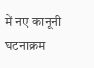में नए कानूनी घटनाक्रम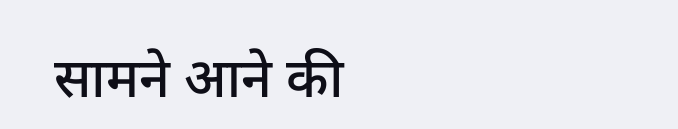सामने आने की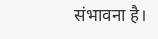संभावना है।